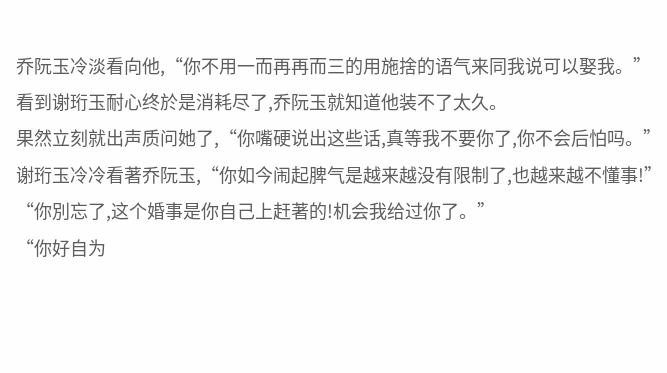乔阮玉冷淡看向他,“你不用一而再再而三的用施捨的语气来同我说可以娶我。”
看到谢珩玉耐心终於是消耗尽了,乔阮玉就知道他装不了太久。
果然立刻就出声质问她了,“你嘴硬说出这些话,真等我不要你了,你不会后怕吗。”
谢珩玉冷冷看著乔阮玉,“你如今闹起脾气是越来越没有限制了,也越来越不懂事!”
“你別忘了,这个婚事是你自己上赶著的!机会我给过你了。”
“你好自为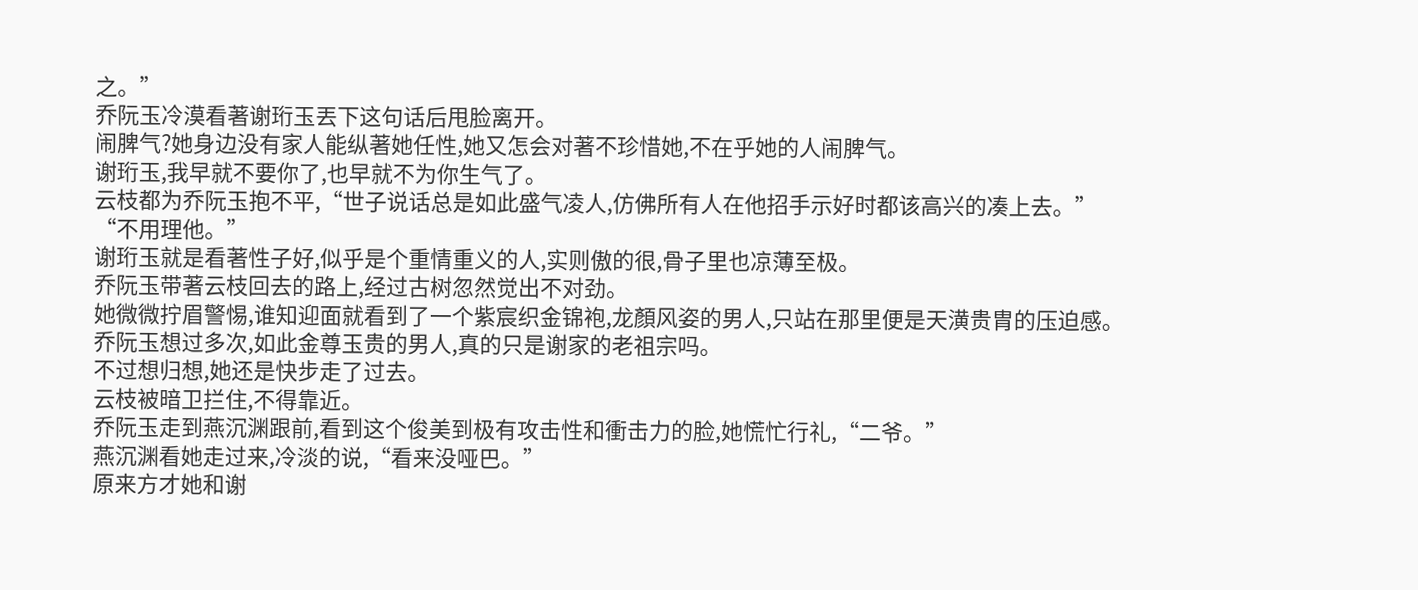之。”
乔阮玉冷漠看著谢珩玉丟下这句话后甩脸离开。
闹脾气?她身边没有家人能纵著她任性,她又怎会对著不珍惜她,不在乎她的人闹脾气。
谢珩玉,我早就不要你了,也早就不为你生气了。
云枝都为乔阮玉抱不平,“世子说话总是如此盛气凌人,仿佛所有人在他招手示好时都该高兴的凑上去。”
“不用理他。”
谢珩玉就是看著性子好,似乎是个重情重义的人,实则傲的很,骨子里也凉薄至极。
乔阮玉带著云枝回去的路上,经过古树忽然觉出不对劲。
她微微拧眉警惕,谁知迎面就看到了一个紫宸织金锦袍,龙顏风姿的男人,只站在那里便是天潢贵胄的压迫感。
乔阮玉想过多次,如此金尊玉贵的男人,真的只是谢家的老祖宗吗。
不过想归想,她还是快步走了过去。
云枝被暗卫拦住,不得靠近。
乔阮玉走到燕沉渊跟前,看到这个俊美到极有攻击性和衝击力的脸,她慌忙行礼,“二爷。”
燕沉渊看她走过来,冷淡的说,“看来没哑巴。”
原来方才她和谢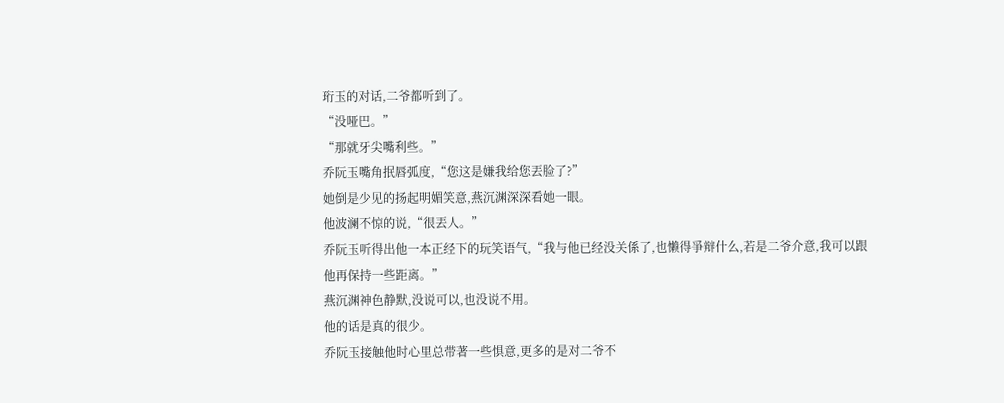珩玉的对话,二爷都听到了。
“没哑巴。”
“那就牙尖嘴利些。”
乔阮玉嘴角抿唇弧度,“您这是嫌我给您丟脸了?”
她倒是少见的扬起明媚笑意,燕沉渊深深看她一眼。
他波澜不惊的说,“很丟人。”
乔阮玉听得出他一本正经下的玩笑语气,“我与他已经没关係了,也懒得爭辩什么,若是二爷介意,我可以跟他再保持一些距离。”
燕沉渊神色静默,没说可以,也没说不用。
他的话是真的很少。
乔阮玉接触他时心里总带著一些惧意,更多的是对二爷不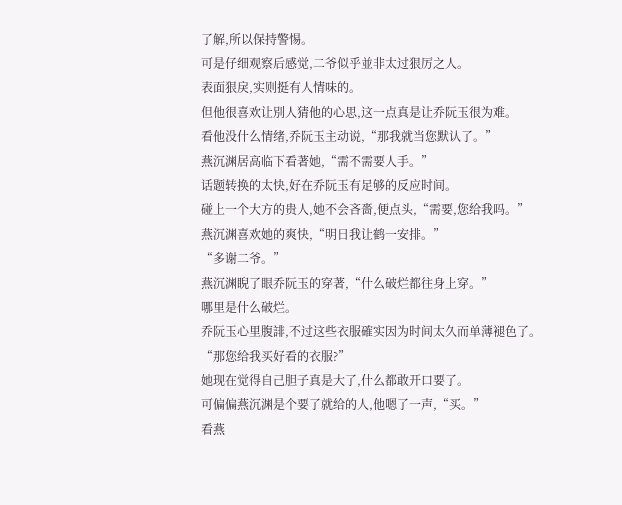了解,所以保持警惕。
可是仔细观察后感觉,二爷似乎並非太过狠厉之人。
表面狠戾,实则挺有人情味的。
但他很喜欢让別人猜他的心思,这一点真是让乔阮玉很为难。
看他没什么情绪,乔阮玉主动说,“那我就当您默认了。”
燕沉渊居高临下看著她,“需不需要人手。”
话题转换的太快,好在乔阮玉有足够的反应时间。
碰上一个大方的贵人,她不会吝嗇,便点头,“需要,您给我吗。”
燕沉渊喜欢她的爽快,“明日我让鹤一安排。”
“多谢二爷。”
燕沉渊睨了眼乔阮玉的穿著,“什么破烂都往身上穿。”
哪里是什么破烂。
乔阮玉心里腹誹,不过这些衣服確实因为时间太久而单薄褪色了。
“那您给我买好看的衣服?”
她现在觉得自己胆子真是大了,什么都敢开口要了。
可偏偏燕沉渊是个要了就给的人,他嗯了一声,“买。”
看燕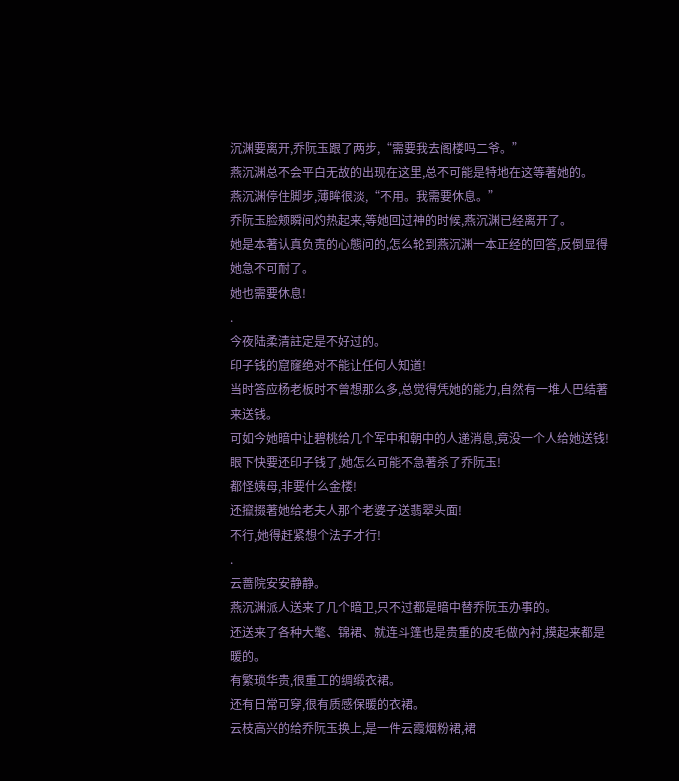沉渊要离开,乔阮玉跟了两步,“需要我去阁楼吗二爷。”
燕沉渊总不会平白无故的出现在这里,总不可能是特地在这等著她的。
燕沉渊停住脚步,薄眸很淡,“不用。我需要休息。”
乔阮玉脸颊瞬间灼热起来,等她回过神的时候,燕沉渊已经离开了。
她是本著认真负责的心態问的,怎么轮到燕沉渊一本正经的回答,反倒显得她急不可耐了。
她也需要休息!
.
今夜陆柔清註定是不好过的。
印子钱的窟窿绝对不能让任何人知道!
当时答应杨老板时不曾想那么多,总觉得凭她的能力,自然有一堆人巴结著来送钱。
可如今她暗中让碧桃给几个军中和朝中的人递消息,竟没一个人给她送钱!
眼下快要还印子钱了,她怎么可能不急著杀了乔阮玉!
都怪姨母,非要什么金楼!
还攛掇著她给老夫人那个老婆子送翡翠头面!
不行,她得赶紧想个法子才行!
.
云蔷院安安静静。
燕沉渊派人送来了几个暗卫,只不过都是暗中替乔阮玉办事的。
还送来了各种大氅、锦裙、就连斗篷也是贵重的皮毛做內衬,摸起来都是暖的。
有繁琐华贵,很重工的绸缎衣裙。
还有日常可穿,很有质感保暖的衣裙。
云枝高兴的给乔阮玉换上,是一件云霞烟粉裙,裙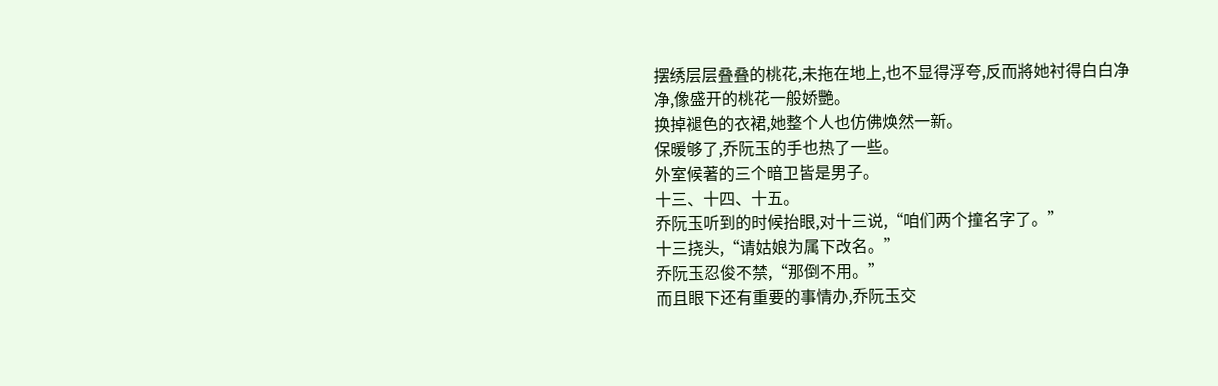摆绣层层叠叠的桃花,未拖在地上,也不显得浮夸,反而將她衬得白白净净,像盛开的桃花一般娇艷。
换掉褪色的衣裙,她整个人也仿佛焕然一新。
保暖够了,乔阮玉的手也热了一些。
外室候著的三个暗卫皆是男子。
十三、十四、十五。
乔阮玉听到的时候抬眼,对十三说,“咱们两个撞名字了。”
十三挠头,“请姑娘为属下改名。”
乔阮玉忍俊不禁,“那倒不用。”
而且眼下还有重要的事情办,乔阮玉交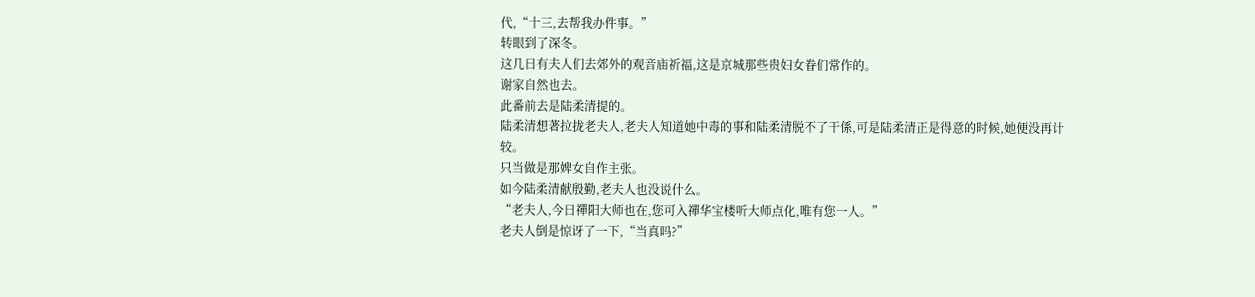代,“十三,去帮我办件事。”
转眼到了深冬。
这几日有夫人们去郊外的观音庙祈福,这是京城那些贵妇女眷们常作的。
谢家自然也去。
此番前去是陆柔清提的。
陆柔清想著拉拢老夫人,老夫人知道她中毒的事和陆柔清脱不了干係,可是陆柔清正是得意的时候,她便没再计较。
只当做是那婢女自作主张。
如今陆柔清献殷勤,老夫人也没说什么。
“老夫人,今日禪阳大师也在,您可入禪华宝楼听大师点化,唯有您一人。”
老夫人倒是惊讶了一下,“当真吗?”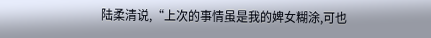陆柔清说,“上次的事情虽是我的婢女糊涂,可也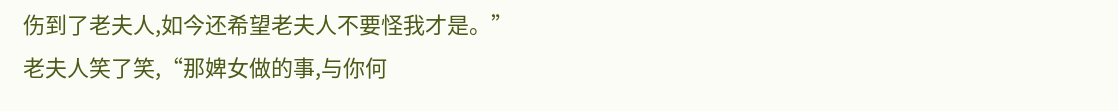伤到了老夫人,如今还希望老夫人不要怪我才是。”
老夫人笑了笑,“那婢女做的事,与你何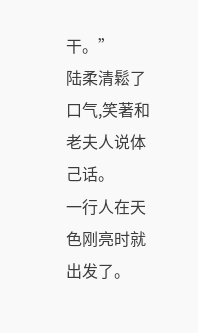干。”
陆柔清鬆了口气,笑著和老夫人说体己话。
一行人在天色刚亮时就出发了。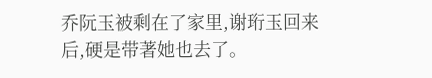乔阮玉被剩在了家里,谢珩玉回来后,硬是带著她也去了。